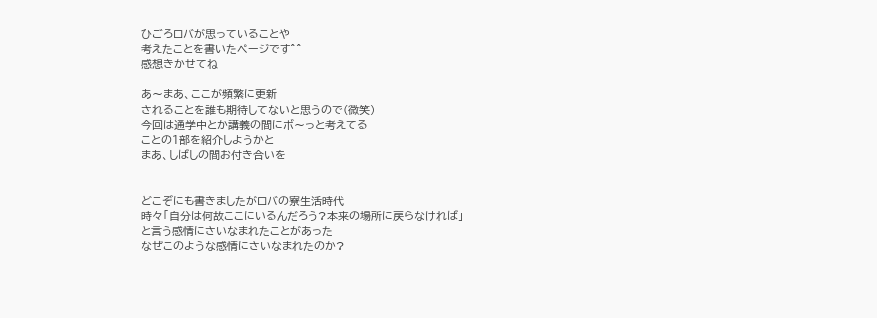ひごろロバが思っていることや
考えたことを書いたページです^^
感想きかせてね

あ〜まあ、ここが頻繁に更新
されることを誰も期待してないと思うので(微笑)
今回は通学中とか講義の間にボ〜っと考えてる
ことの1部を紹介しようかと
まあ、しばしの間お付き合いを


どこぞにも書きましたがロバの寮生活時代
時々「自分は何故ここにいるんだろう?本来の場所に戻らなければ」
と言う感情にさいなまれたことがあった
なぜこのような感情にさいなまれたのか?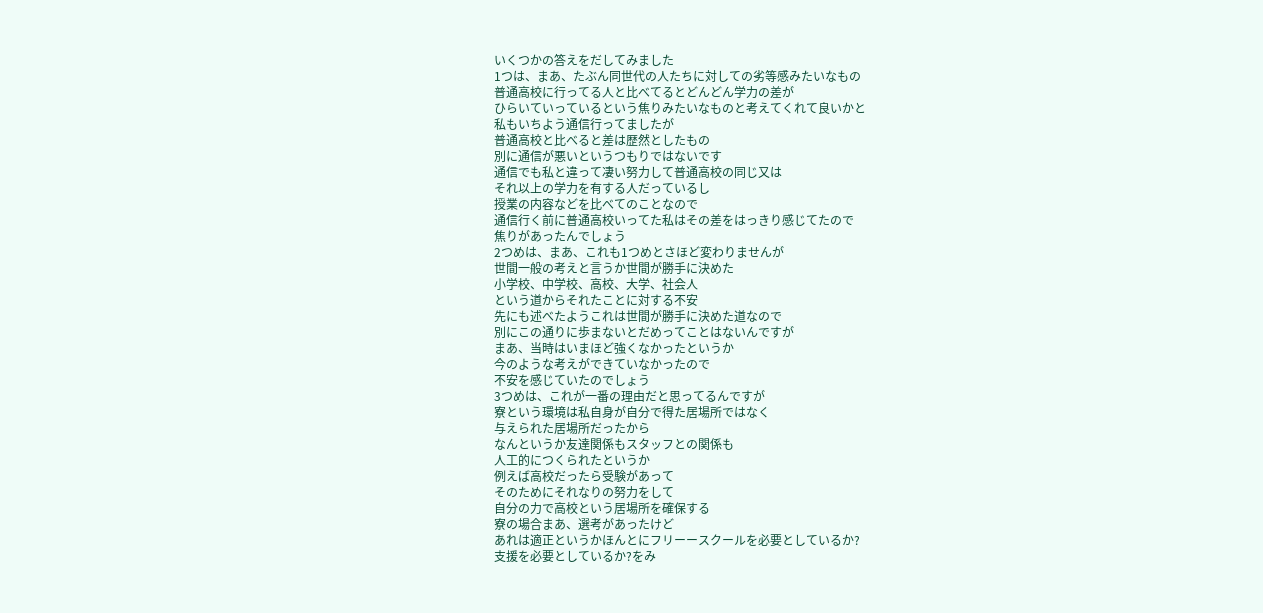いくつかの答えをだしてみました
1つは、まあ、たぶん同世代の人たちに対しての劣等感みたいなもの
普通高校に行ってる人と比べてるとどんどん学力の差が
ひらいていっているという焦りみたいなものと考えてくれて良いかと
私もいちよう通信行ってましたが
普通高校と比べると差は歴然としたもの
別に通信が悪いというつもりではないです
通信でも私と違って凄い努力して普通高校の同じ又は
それ以上の学力を有する人だっているし
授業の内容などを比べてのことなので
通信行く前に普通高校いってた私はその差をはっきり感じてたので
焦りがあったんでしょう
2つめは、まあ、これも1つめとさほど変わりませんが
世間一般の考えと言うか世間が勝手に決めた
小学校、中学校、高校、大学、社会人
という道からそれたことに対する不安
先にも述べたようこれは世間が勝手に決めた道なので
別にこの通りに歩まないとだめってことはないんですが
まあ、当時はいまほど強くなかったというか
今のような考えができていなかったので
不安を感じていたのでしょう
3つめは、これが一番の理由だと思ってるんですが
寮という環境は私自身が自分で得た居場所ではなく
与えられた居場所だったから
なんというか友達関係もスタッフとの関係も
人工的につくられたというか
例えば高校だったら受験があって
そのためにそれなりの努力をして
自分の力で高校という居場所を確保する
寮の場合まあ、選考があったけど
あれは適正というかほんとにフリーースクールを必要としているか?
支援を必要としているか?をみ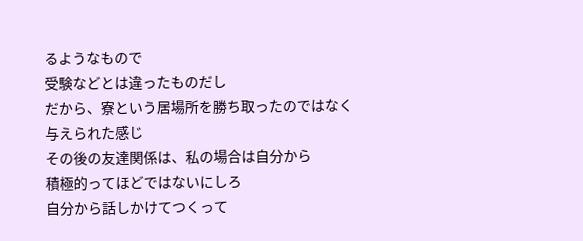るようなもので
受験などとは違ったものだし
だから、寮という居場所を勝ち取ったのではなく
与えられた感じ
その後の友達関係は、私の場合は自分から
積極的ってほどではないにしろ
自分から話しかけてつくって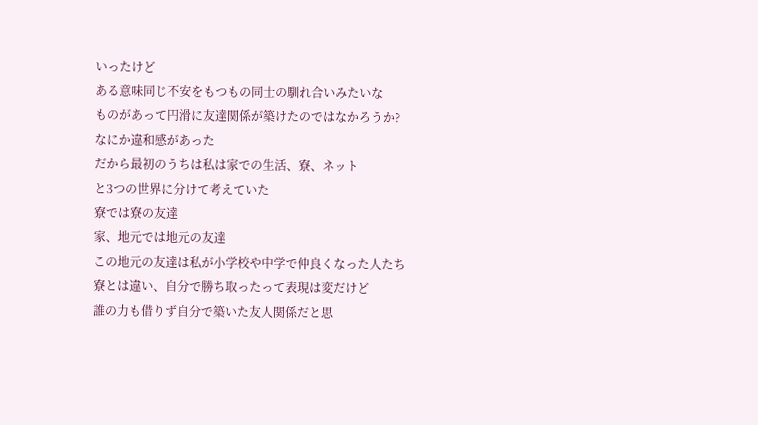いったけど
ある意味同じ不安をもつもの同士の馴れ合いみたいな
ものがあって円滑に友達関係が築けたのではなかろうか?
なにか違和感があった
だから最初のうちは私は家での生活、寮、ネット
と3つの世界に分けて考えていた
寮では寮の友達
家、地元では地元の友達
この地元の友達は私が小学校や中学で仲良くなった人たち
寮とは違い、自分で勝ち取ったって表現は変だけど
誰の力も借りず自分で築いた友人関係だと思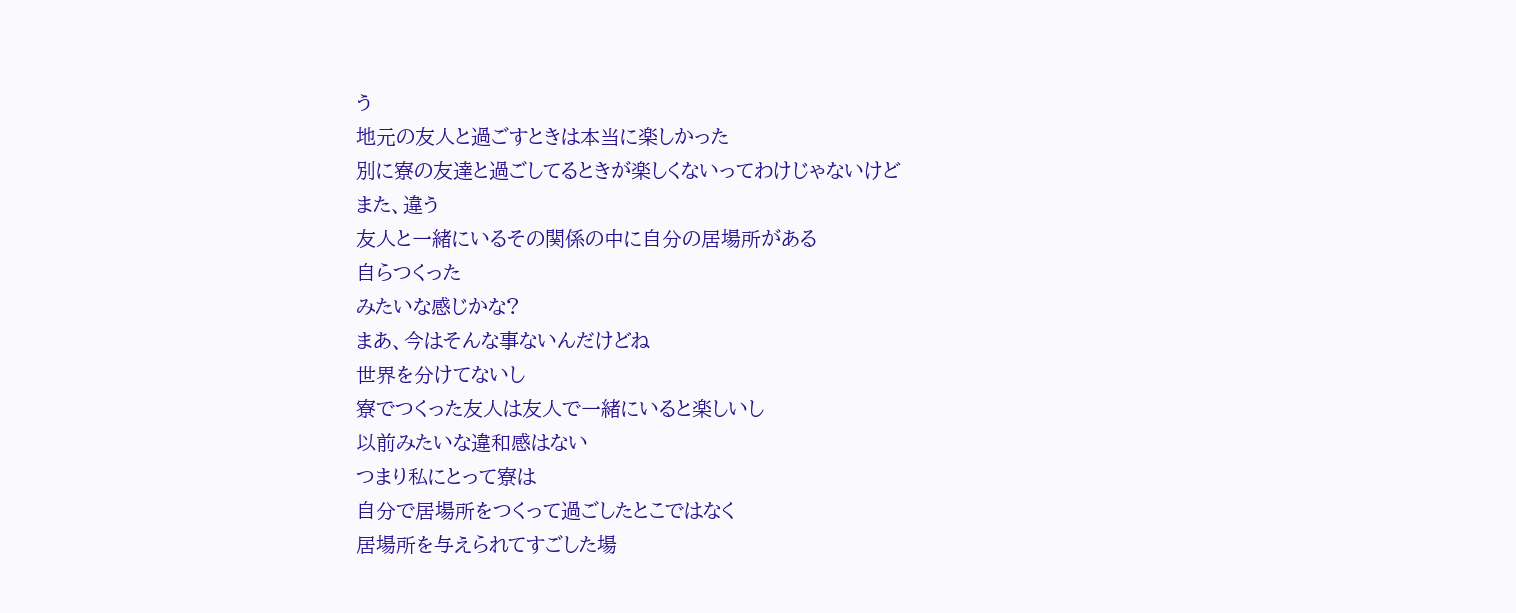う
地元の友人と過ごすときは本当に楽しかった
別に寮の友達と過ごしてるときが楽しくないってわけじゃないけど
また、違う
友人と一緒にいるその関係の中に自分の居場所がある
自らつくった
みたいな感じかな?
まあ、今はそんな事ないんだけどね
世界を分けてないし
寮でつくった友人は友人で一緒にいると楽しいし
以前みたいな違和感はない
つまり私にとって寮は
自分で居場所をつくって過ごしたとこではなく
居場所を与えられてすごした場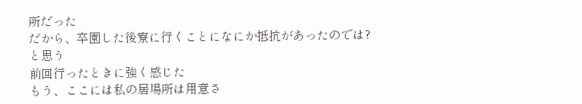所だった
だから、卒園した後寮に行くことになにか抵抗があったのでは?
と思う
前回行ったときに強く感じた
もう、ここには私の居場所は用意さ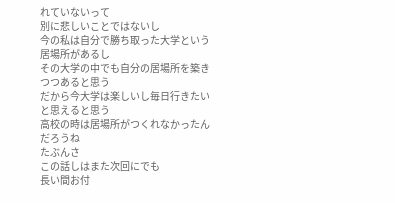れていないって
別に悲しいことではないし
今の私は自分で勝ち取った大学という居場所があるし
その大学の中でも自分の居場所を築きつつあると思う
だから今大学は楽しいし毎日行きたいと思えると思う
高校の時は居場所がつくれなかったんだろうね
たぶんさ
この話しはまた次回にでも
長い間お付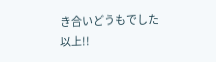き合いどうもでした
以上!!